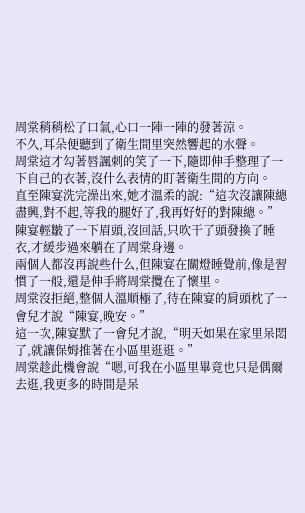周棠稍稍松了口氣,心口一陣一陣的發著涼。
不久,耳朵便聽到了衛生間里突然響起的水聲。
周棠這才勾著唇諷刺的笑了一下,隨即伸手整理了一下自己的衣著,沒什么表情的盯著衛生間的方向。
直至陳宴洗完澡出來,她才溫柔的說:“這次沒讓陳總盡興,對不起,等我的腿好了,我再好好的對陳總。”
陳宴輕皺了一下眉頭,沒回話,只吹干了頭發換了睡衣,才緩步過來躺在了周棠身邊。
兩個人都沒再說些什么,但陳宴在關燈睡覺前,像是習慣了一般,還是伸手將周棠攬在了懷里。
周棠沒拒絕,整個人溫順極了,待在陳宴的肩頭枕了一會兒才說“陳宴,晚安。”
這一次,陳宴默了一會兒才說,“明天如果在家里呆悶了,就讓保姆推著在小區里逛逛。”
周棠趁此機會說“嗯,可我在小區里畢竟也只是偶爾去逛,我更多的時間是呆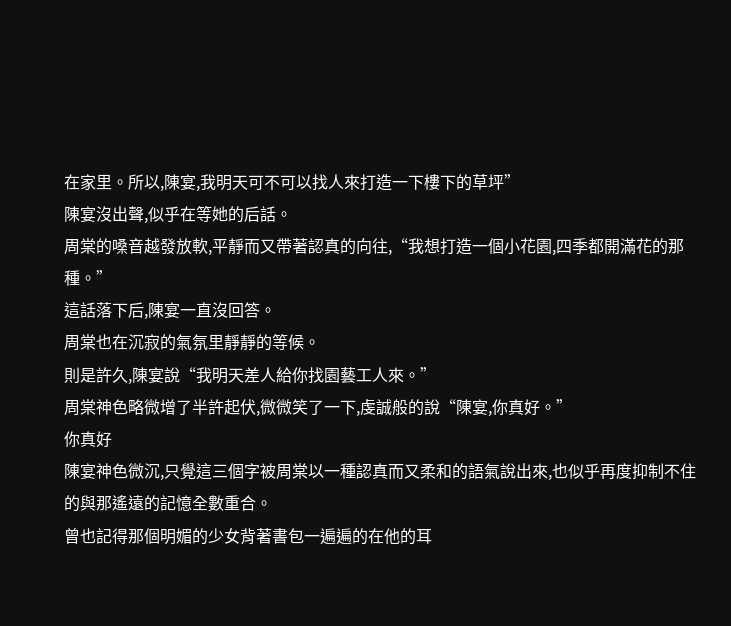在家里。所以,陳宴,我明天可不可以找人來打造一下樓下的草坪”
陳宴沒出聲,似乎在等她的后話。
周棠的嗓音越發放軟,平靜而又帶著認真的向往,“我想打造一個小花園,四季都開滿花的那種。”
這話落下后,陳宴一直沒回答。
周棠也在沉寂的氣氛里靜靜的等候。
則是許久,陳宴說“我明天差人給你找園藝工人來。”
周棠神色略微增了半許起伏,微微笑了一下,虔誠般的說“陳宴,你真好。”
你真好
陳宴神色微沉,只覺這三個字被周棠以一種認真而又柔和的語氣說出來,也似乎再度抑制不住的與那遙遠的記憶全數重合。
曾也記得那個明媚的少女背著書包一遍遍的在他的耳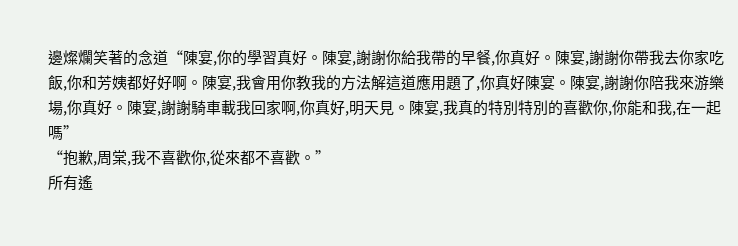邊燦爛笑著的念道“陳宴,你的學習真好。陳宴,謝謝你給我帶的早餐,你真好。陳宴,謝謝你帶我去你家吃飯,你和芳姨都好好啊。陳宴,我會用你教我的方法解這道應用題了,你真好陳宴。陳宴,謝謝你陪我來游樂場,你真好。陳宴,謝謝騎車載我回家啊,你真好,明天見。陳宴,我真的特別特別的喜歡你,你能和我,在一起嗎”
“抱歉,周棠,我不喜歡你,從來都不喜歡。”
所有遙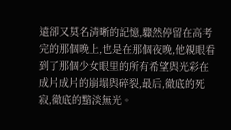遠卻又莫名清晰的記憶,驟然停留在高考完的那個晚上,也是在那個夜晚,他親眼看到了那個少女眼里的所有希望與光彩在成片成片的崩塌與碎裂,最后,徹底的死寂,徹底的黯淡無光。